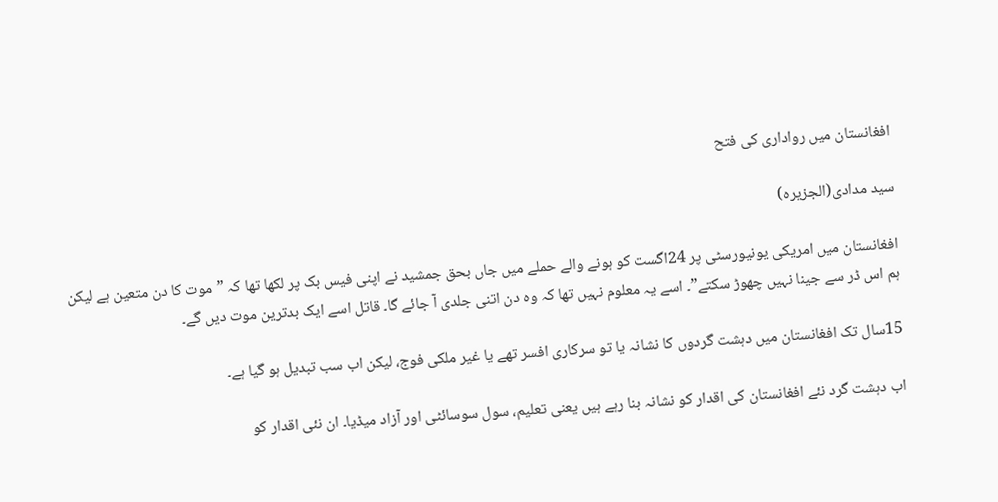افغانستان میں رواداری کی فتح

سید مدادی(الجزیرہ)

افغانستان میں امریکی یونیورسٹی پر 24اگست کو ہونے والے حملے میں جاں بحق جمشید نے اپنی فیس بک پر لکھا تھا کہ ”موت کا دن متعین ہے لیکن ہم اس ڈر سے جینا نہیں چھوڑ سکتے”۔ اسے یہ معلوم نہیں تھا کہ وہ دن اتنی جلدی آ جائے گا۔ قاتل اسے ایک بدترین موت دیں گے۔

15سال تک افغانستان میں دہشت گردوں کا نشانہ یا تو سرکاری افسر تھے یا غیر ملکی فوج، لیکن اب سب تبدیل ہو گیا ہے۔

اب دہشت گرد نئے افغانستان کی اقدار کو نشانہ بنا رہے ہیں یعنی تعلیم، سول سوسائٹی اور آزاد میڈیا۔ ان نئی اقدار کو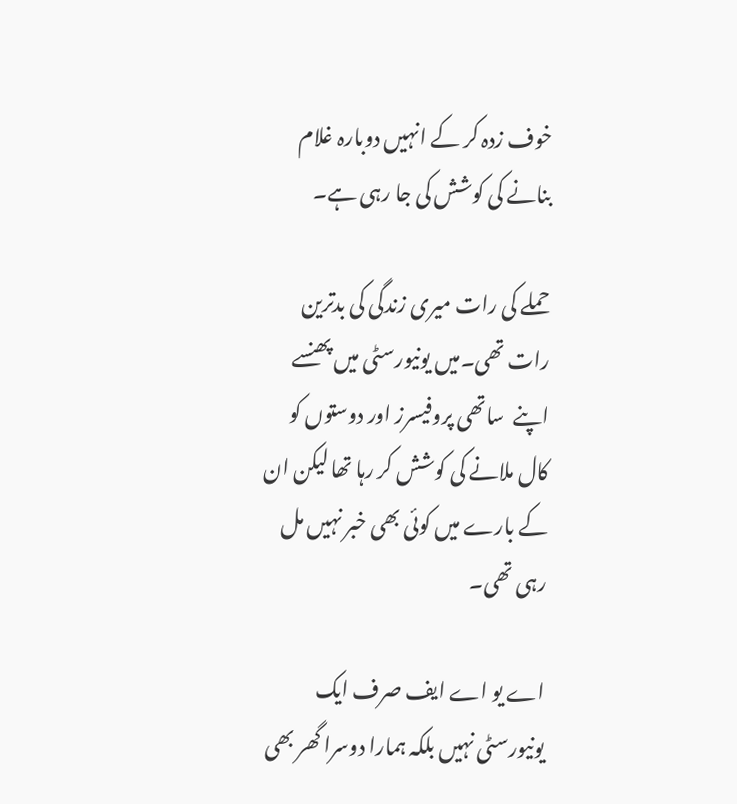خوف زدہ کر کے انہیں دوبارہ غلام بنانے کی کوشش کی جا رہی ہے۔

حملے کی رات میری زندگی کی بدترین رات تھی۔میں یونیورسٹی میں پھنسے اپنے  ساتھی پروفیسرز اور دوستوں کو کال ملانے کی کوشش کر رہا تھا لیکن ان کے بارے میں کوئی بھی خبر نہیں مل رہی تھی۔

اے یو اے ایف صرف ایک یونیورسٹی نہیں بلکہ ہمارا دوسرا گھر بھی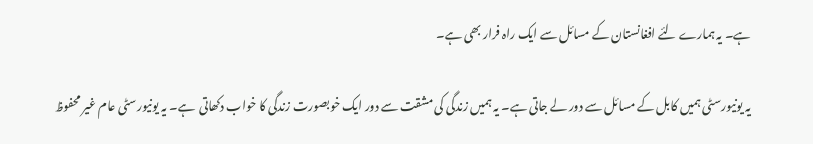ہے۔ یہ ہمارے لئے افغانستان کے مسائل سے ایک راہ فرار بھی ہے۔

یہ یونیورسٹی ہمیں کابل کے مسائل سے دور لے جاتی ہے۔ یہ ہمیں زندگی کی مشقت سے دور ایک خوبصورت زندگی کا خواب دکھاتی  ہے۔ یہ یونیورسٹی عام غیر محفوظ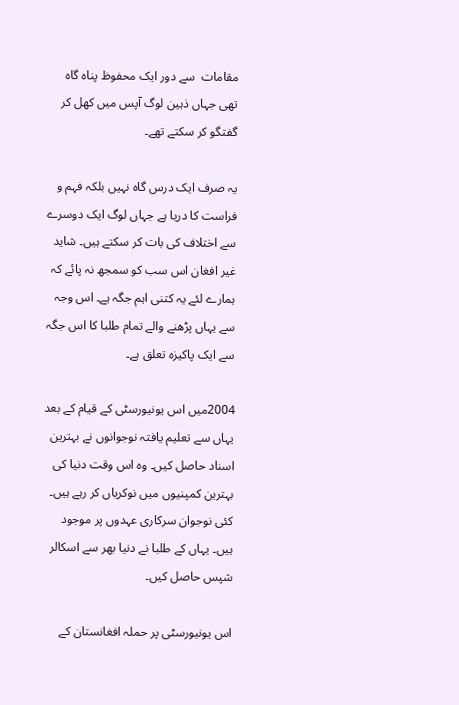مقامات  سے دور ایک محفوظ پناہ گاہ تھی جہاں ذہین لوگ آپس میں کھل کر گفتگو کر سکتے تھے۔

یہ صرف ایک درس گاہ نہیں بلکہ فہم و فراست کا دریا ہے جہاں لوگ ایک دوسرے سے اختلاف کی بات کر سکتے ہیں۔ شاید غیر افغان اس سب کو سمجھ نہ پائے کہ ہمارے لئے یہ کتنی اہم جگہ ہے۔ اس وجہ سے یہاں پڑھنے والے تمام طلبا کا اس جگہ سے ایک پاکیزہ تعلق ہے۔

2004میں اس یونیورسٹی کے قیام کے بعد یہاں سے تعلیم یافتہ نوجوانوں نے بہترین  اسناد حاصل کیں۔ وہ اس وقت دنیا کی بہترین کمپنیوں میں نوکریاں کر رہے ہیں۔ کئی نوجوان سرکاری عہدوں پر موجود ہیں۔ یہاں کے طلبا نے دنیا بھر سے اسکالر شپس حاصل کیں۔

اس یونیورسٹی پر حملہ افغانستان کے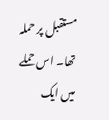مستقبل پر حملہ تھا۔ اس حملے میں ایک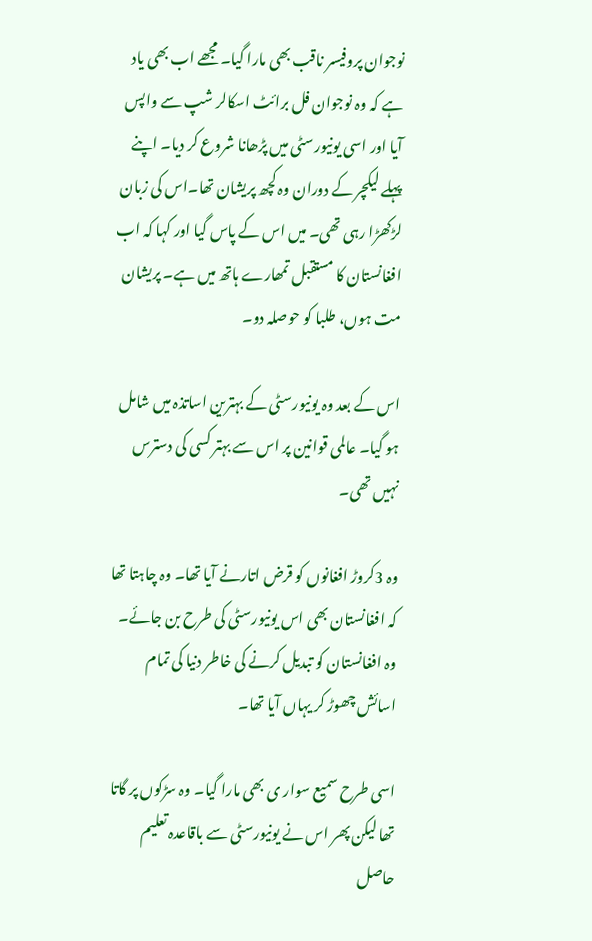نوجوان پروفیسر ناقب بھی مارا گیا۔ مجھے اب بھی یاد ہے کہ وہ نوجوان فل برائٹ اسکالر شپ سے واپس آیا اور اسی یونیورسٹی میں پڑھانا شروع کر دیا۔ اپنے پہلے لیکچر کے دوران وہ کچھ پریشان تھا۔اس کی زبان لڑکھڑا رہی تھی۔ میں اس کے پاس گیا اور کہا کہ اب افغانستان کا مستقبل تمھارے ہاتھ میں ہے۔ پریشان مت ہوں، طلبا کو حوصلہ دو۔

اس کے بعد وہ یونیورسٹی کے بہترین اساتذہ میں شامل ہو گیا۔ عالمی قوانین پر اس سے بہتر کسی کی دسترس نہیں تھی۔

وہ 3کروڑ افغانوں کو قرض اتارنے آیا تھا۔ وہ چاہتا تھا کہ افغانستان بھی اس یونیورسٹی کی طرح بن جائے۔ وہ افغانستان کو تبدیل کرنے کی خاطر دنیا کی تمام اسائش چھوڑ کر یہاں آیا تھا۔

اسی طرح سمیع سوار ی بھی مارا گیا۔ وہ سڑکوں پر گاتا تھا لیکن پھر اس نے یونیورسٹی سے باقاعدہ تعلیم حاصل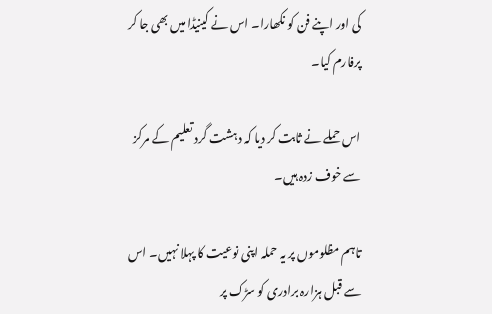کی اور اپنے فن کو نکھارا۔ اس نے کینیڈا میں بھی جا کر پرفارم کیا۔

اس حملے نے ثابت کر دیا کہ دہشت گرد تعلیم کے مرکز سے خوف زدہ ہیں۔

تاہم مظلوموں پر یہ حملہ اپنی نوعیت کا پہلا نہیں۔ اس سے قبل ہزارہ برادری کو سڑک پر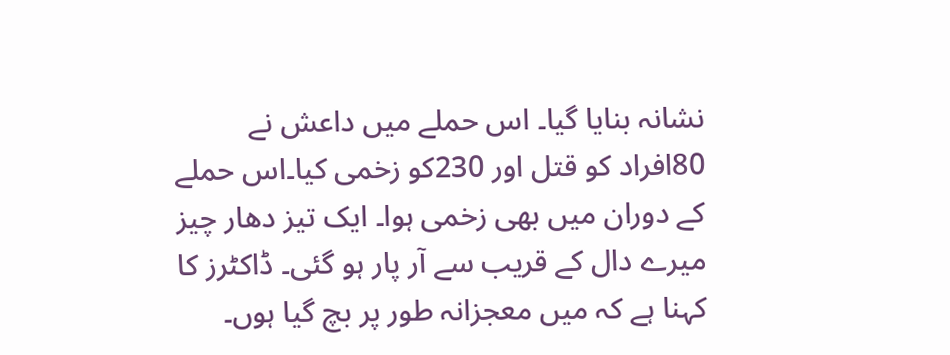نشانہ بنایا گیا۔ اس حملے میں داعش نے 80افراد کو قتل اور 230کو زخمی کیا۔اس حملے کے دوران میں بھی زخمی ہوا۔ ایک تیز دھار چیز میرے دال کے قریب سے آر پار ہو گئی۔ ڈاکٹرز کا کہنا ہے کہ میں معجزانہ طور پر بچ گیا ہوں۔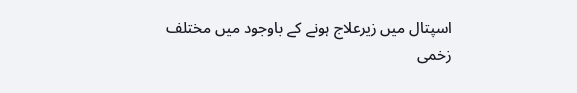اسپتال میں زیرعلاج ہونے کے باوجود میں مختلف زخمی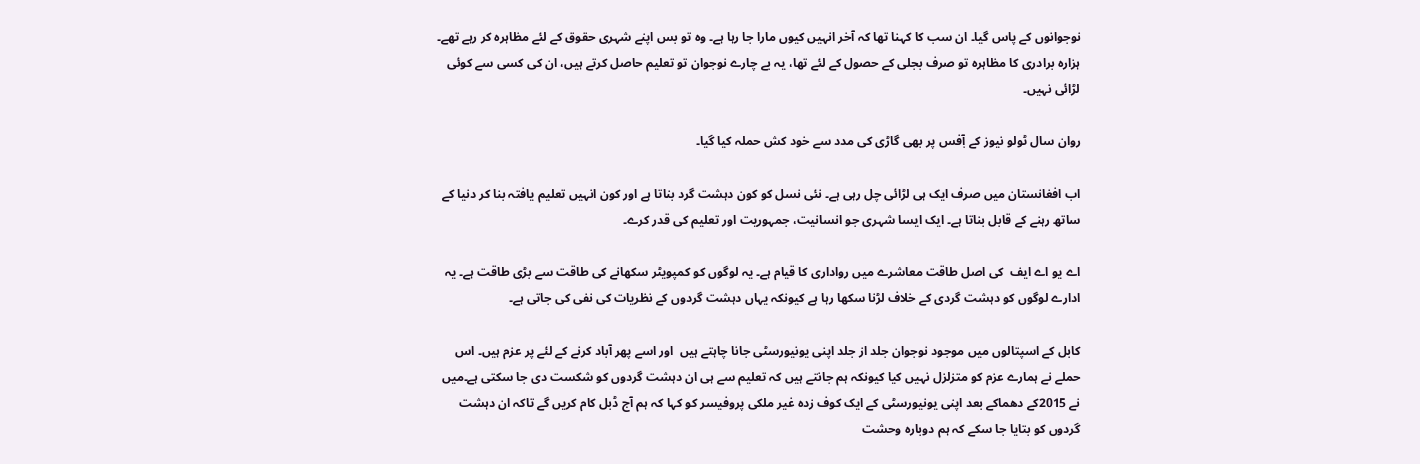نوجوانوں کے پاس گیا۔ ان سب کا کہنا تھا کہ آخر انہیں کیوں مارا جا رہا ہے۔ وہ تو بس اپنے شہری حقوق کے لئے مظاہرہ کر رہے تھے۔ ہزارہ برادری کا مظاہرہ تو صرف بجلی کے حصول کے لئے تھا، یہ بے چارے نوجوان تو تعلیم حاصل کرتے ہیں، ان کی کسی سے کوئی لڑائی نہیں۔

روان سال ٹولو نیوز کے آٖفس پر بھی گاڑی کی مدد سے خود کش حملہ کیا گیا۔

اب افغانستان میں صرف ایک ہی لڑائی چل رہی ہے۔ نئی نسل کو کون دہشت گرد بناتا ہے اور کون انہیں تعلیم یافتہ بنا کر دنیا کے ساتھ رہنے کے قابل بناتا ہے۔ ایک ایسا شہری جو انسانیت، جمہوریت اور تعلیم کی قدر کرے۔

اے یو اے ایف  کی اصل طاقت معاشرے میں رواداری کا قیام ہے۔ یہ لوگوں کو کمپویٹر سکھانے کی طاقت سے بڑی طاقت ہے۔ یہ ادارے لوگوں کو دہشت گردی کے خلاف لڑنا سکھا رہا ہے کیونکہ یہاں دہشت گردوں کے نظریات کی نفی کی جاتی ہے۔

کابل کے اسپتالوں میں موجود نوجوان جلد از جلد اپنی یونیورسٹی جانا چاہتے ہیں  اور اسے پھر آباد کرنے کے لئے پر عزم ہیں۔ اس حملے نے ہمارے عزم کو متزلزل نہیں کیا کیونکہ ہم جانتے ہیں کہ تعلیم سے ہی ان دہشت گردوں کو شکست دی جا سکتی ہے۔میں نے 2015کے دھماکے بعد اپنی یونیورسٹی کے ایک کوف زدہ غیر ملکی پروفیسر کو کہا کہ ہم آج ڈبل کام کریں گے تاکہ ان دہشت گردوں کو بتایا جا سکے کہ ہم دوبارہ وحشت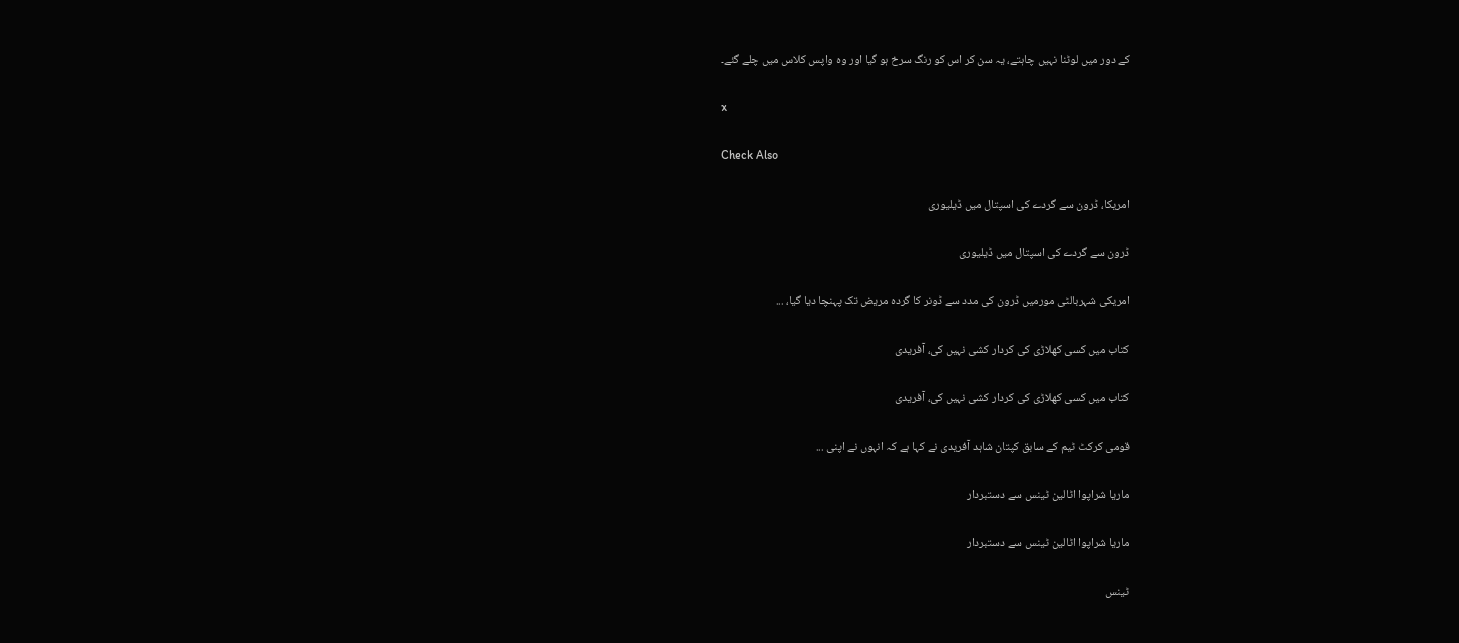کے دور میں لوٹنا نہیں چاہتے، یہ سن کر اس کو رنگ سرخ ہو گیا اور وہ واپس کلاس میں چلے گئے۔

x

Check Also

امریکا، ڈرون سے گردے کی اسپتال میں ڈیلیوری

ڈرون سے گردے کی اسپتال میں ڈیلیوری

امریکی شہربالٹی مورمیں ڈرون کی مدد سے ڈونر کا گردہ مریض تک پہنچا دیا گیا، ...

کتاب میں کسی کھلاڑی کی کردار کشی نہیں کی، آفریدی

کتاب میں کسی کھلاڑی کی کردار کشی نہیں کی، آفریدی

قومی کرکٹ ٹیم کے سابق کپتان شاہد آفریدی نے کہا ہے کہ انہوں نے اپنی ...

ماریا شراپوا اٹالین ٹینس سے دستبردار

ماریا شراپوا اٹالین ٹینس سے دستبردار

ٹینس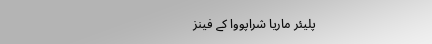پلیئر ماریا شراپووا کے فینز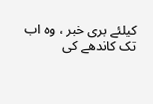کیلئے بری خبر ، وہ اب تک کاندھے کی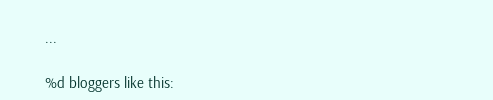...

%d bloggers like this: